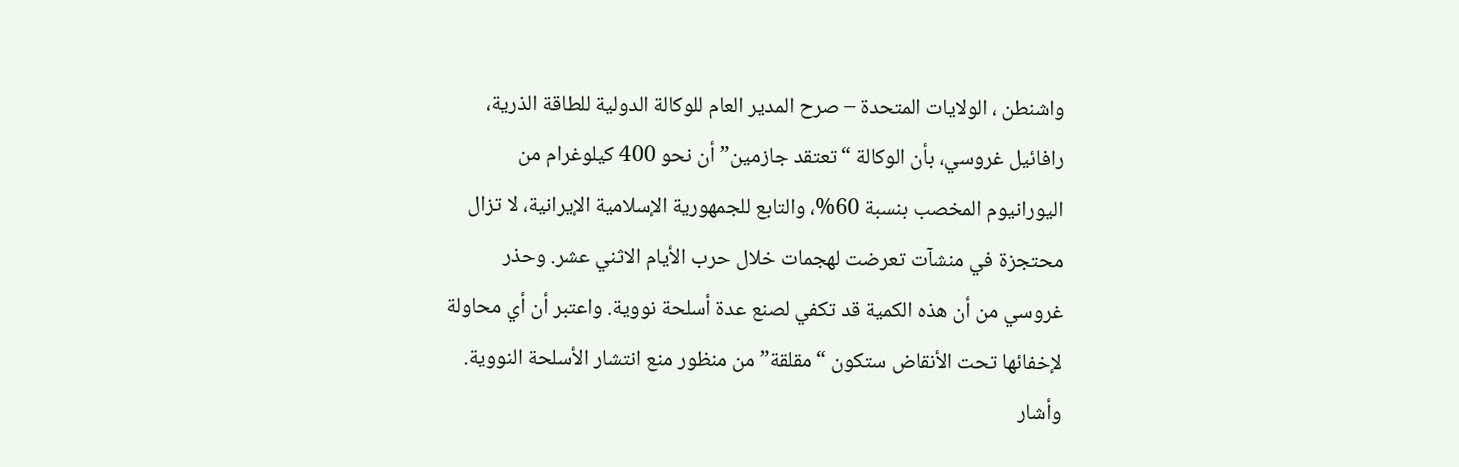واشنطن ، الولايات المتحدة – صرح المدير العام للوكالة الدولية للطاقة الذرية، رافائيل غروسي، بأن الوكالة “تعتقد جازمين” أن نحو 400 كيلوغرام من اليورانيوم المخصب بنسبة 60%، والتابع للجمهورية الإسلامية الإيرانية، لا تزال محتجزة في منشآت تعرضت لهجمات خلال حرب الأيام الاثني عشر. وحذر غروسي من أن هذه الكمية قد تكفي لصنع عدة أسلحة نووية. واعتبر أن أي محاولة لإخفائها تحت الأنقاض ستكون “مقلقة” من منظور منع انتشار الأسلحة النووية.
وأشار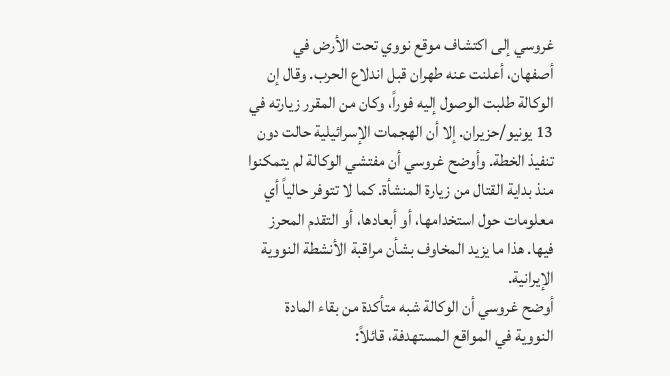غروسي إلى اكتشاف موقع نووي تحت الأرض في أصفهان، أعلنت عنه طهران قبل اندلاع الحرب. وقال إن الوكالة طلبت الوصول إليه فوراً، وكان من المقرر زيارته في 13 يونيو/حزيران. إلا أن الهجمات الإسرائيلية حالت دون تنفيذ الخطة. وأوضح غروسي أن مفتشي الوكالة لم يتمكنوا منذ بداية القتال من زيارة المنشأة. كما لا تتوفر حالياً أي معلومات حول استخدامها، أو أبعادها، أو التقدم المحرز فيها. هذا ما يزيد المخاوف بشأن مراقبة الأنشطة النووية الإيرانية.
أوضح غروسي أن الوكالة شبه متأكدة من بقاء المادة النووية في المواقع المستهدفة، قائلاً: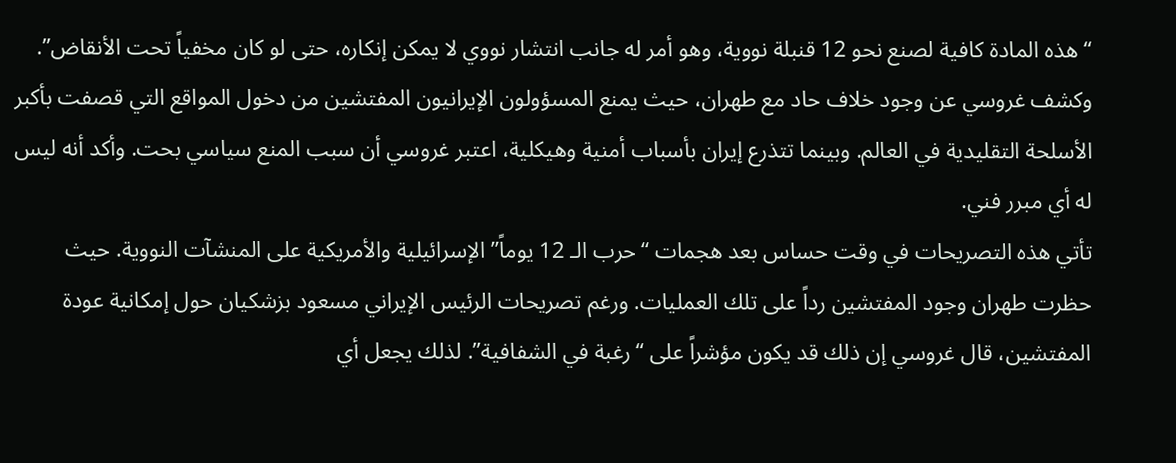“هذه المادة كافية لصنع نحو 12 قنبلة نووية، وهو أمر له جانب انتشار نووي لا يمكن إنكاره، حتى لو كان مخفياً تحت الأنقاض”. وكشف غروسي عن وجود خلاف حاد مع طهران، حيث يمنع المسؤولون الإيرانيون المفتشين من دخول المواقع التي قصفت بأكبر الأسلحة التقليدية في العالم. وبينما تتذرع إيران بأسباب أمنية وهيكلية، اعتبر غروسي أن سبب المنع سياسي بحت. وأكد أنه ليس له أي مبرر فني.
تأتي هذه التصريحات في وقت حساس بعد هجمات “حرب الـ 12 يوماً” الإسرائيلية والأمريكية على المنشآت النووية. حيث حظرت طهران وجود المفتشين رداً على تلك العمليات. ورغم تصريحات الرئيس الإيراني مسعود بزشكيان حول إمكانية عودة المفتشين، قال غروسي إن ذلك قد يكون مؤشراً على “رغبة في الشفافية”. لذلك يجعل أي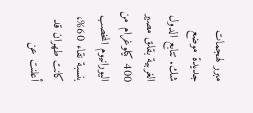مبرر لهجمات جديدة موضع شك. تتابع الدول الغربية بقلق مصير 400 كيلوغرام من اليورانيوم المخصب بنسبة نقاء 60%، كانت طهران قد أعلنت عن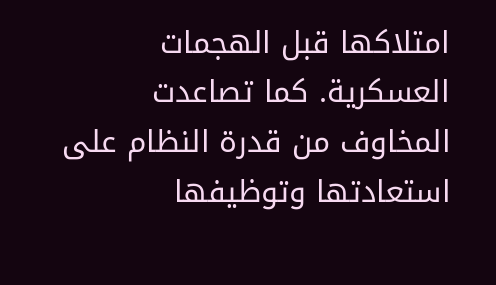امتلاكها قبل الهجمات العسكرية. كما تصاعدت المخاوف من قدرة النظام على استعادتها وتوظيفها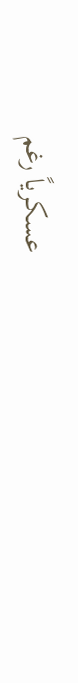عسكرياً رغم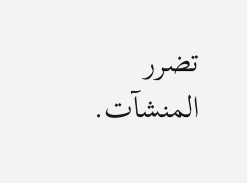تضرر المنشآت.